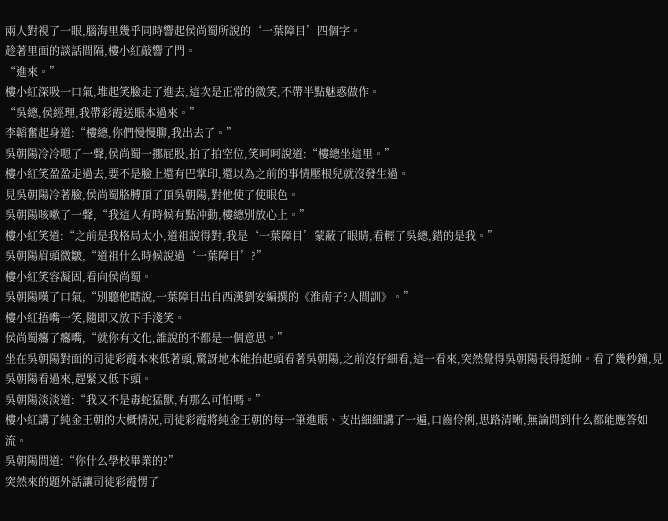兩人對視了一眼,腦海里幾乎同時響起侯尚蜀所說的‘一葉障目’四個字。
趁著里面的談話間隔,樓小紅敲響了門。
“進來。”
樓小紅深吸一口氣,堆起笑臉走了進去,這次是正常的微笑,不帶半點魅惑做作。
“吳總,侯經理,我帶彩霞送賬本過來。”
李韜奮起身道:“樓總,你們慢慢聊,我出去了。”
吳朝陽冷冷嗯了一聲,侯尚蜀一挪屁股,拍了拍空位,笑呵呵說道:“樓總坐這里。”
樓小紅笑盈盈走過去,要不是臉上還有巴掌印,還以為之前的事情壓根兒就沒發生過。
見吳朝陽冷著臉,侯尚蜀胳膊頂了頂吳朝陽,對他使了使眼色。
吳朝陽咳嗽了一聲,“我這人有時候有點沖動,樓總別放心上。”
樓小紅笑道:“之前是我格局太小,道祖說得對,我是‘一葉障目’蒙蔽了眼睛,看輕了吳總,錯的是我。”
吳朝陽眉頭微皺,“道祖什么時候說過‘一葉障目’?”
樓小紅笑容凝固,看向侯尚蜀。
吳朝陽嘆了口氣,“別聽他瞎說,一葉障目出自西漢劉安編撰的《淮南子?人間訓》。”
樓小紅捂嘴一笑,隨即又放下手淺笑。
侯尚蜀癟了癟嘴,“就你有文化,誰說的不都是一個意思。”
坐在吳朝陽對面的司徒彩霞本來低著頭,驚訝地本能抬起頭看著吳朝陽,之前沒仔細看,這一看來,突然覺得吳朝陽長得挺帥。看了幾秒鐘,見吳朝陽看過來,趕緊又低下頭。
吳朝陽淡淡道:“我又不是毒蛇猛獸,有那么可怕嗎。”
樓小紅講了純金王朝的大概情況,司徒彩霞將純金王朝的每一筆進賬、支出細細講了一遍,口齒伶俐,思路清晰,無論問到什么都能應答如流。
吳朝陽問道:“你什么學校畢業的?”
突然來的題外話讓司徒彩霞愣了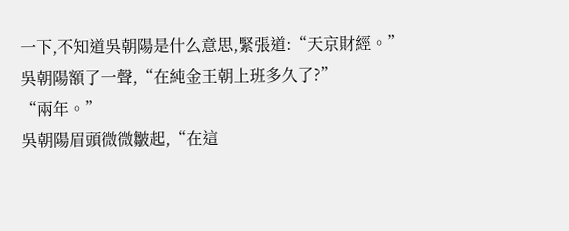一下,不知道吳朝陽是什么意思,緊張道:“天京財經。”
吳朝陽額了一聲,“在純金王朝上班多久了?”
“兩年。”
吳朝陽眉頭微微皺起,“在這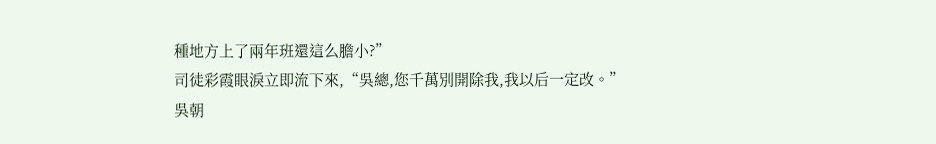種地方上了兩年班還這么膽小?”
司徒彩霞眼淚立即流下來,“吳總,您千萬別開除我,我以后一定改。”
吳朝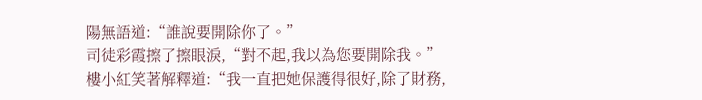陽無語道:“誰說要開除你了。”
司徒彩霞擦了擦眼淚,“對不起,我以為您要開除我。”
樓小紅笑著解釋道:“我一直把她保護得很好,除了財務,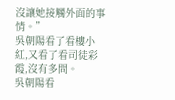沒讓她接觸外面的事情。”
吳朝陽看了看樓小紅,又看了看司徒彩霞,沒有多問。
吳朝陽看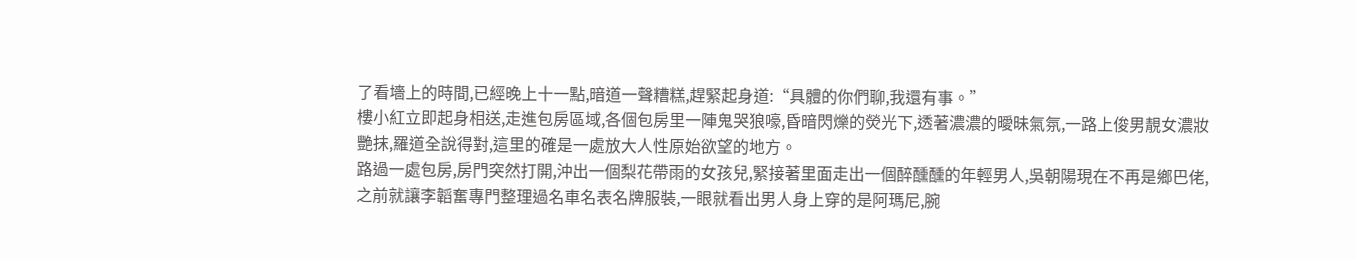了看墻上的時間,已經晚上十一點,暗道一聲糟糕,趕緊起身道:“具體的你們聊,我還有事。”
樓小紅立即起身相送,走進包房區域,各個包房里一陣鬼哭狼嚎,昏暗閃爍的熒光下,透著濃濃的曖昧氣氛,一路上俊男靚女濃妝艷抹,羅道全說得對,這里的確是一處放大人性原始欲望的地方。
路過一處包房,房門突然打開,沖出一個梨花帶雨的女孩兒,緊接著里面走出一個醉醺醺的年輕男人,吳朝陽現在不再是鄉巴佬,之前就讓李韜奮專門整理過名車名表名牌服裝,一眼就看出男人身上穿的是阿瑪尼,腕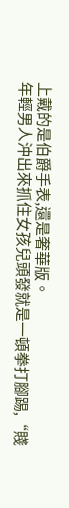上戴的是伯爵手表,還是奢華版。
年輕男人沖出來抓住女孩兒頭發就是一頓拳打腳踢,“賤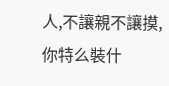人,不讓親不讓摸,你特么裝什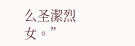么圣潔烈女。”